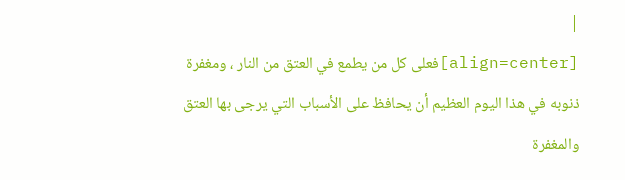|
[align=center]فعلى كل من يطمع في العتق من النار ، ومغفرة ذنوبه في هذا اليوم العظيم أن يحافظ على الأسباب التي يرجى بها العتق والمغفرة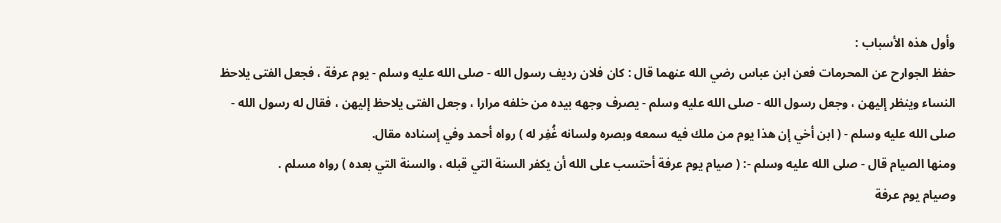وأول هذه الأسباب :
حفظ الجوارح عن المحرمات فعن ابن عباس رضي الله عنهما قال : كان فلان رديف رسول الله - صلى الله عليه وسلم - يوم عرفة ، فجعل الفتى يلاحظ النساء وينظر إليهن ، وجعل رسول الله - صلى الله عليه وسلم - يصرف وجهه بيده من خلفه مرارا ، وجعل الفتى يلاحظ إليهن ، فقال له رسول الله - صلى الله عليه وسلم - ( ابن أخي إن هذا يوم من ملك فيه سمعه وبصره ولسانه غُفِر له ) رواه أحمد وفي إسناده مقال.
ومنها الصيام قال - صلى الله عليه وسلم -: ( صيام يوم عرفة أحتسب على الله أن يكفر السنة التي قبله ، والسنة التي بعده ) رواه مسلم .
وصيام يوم عرفة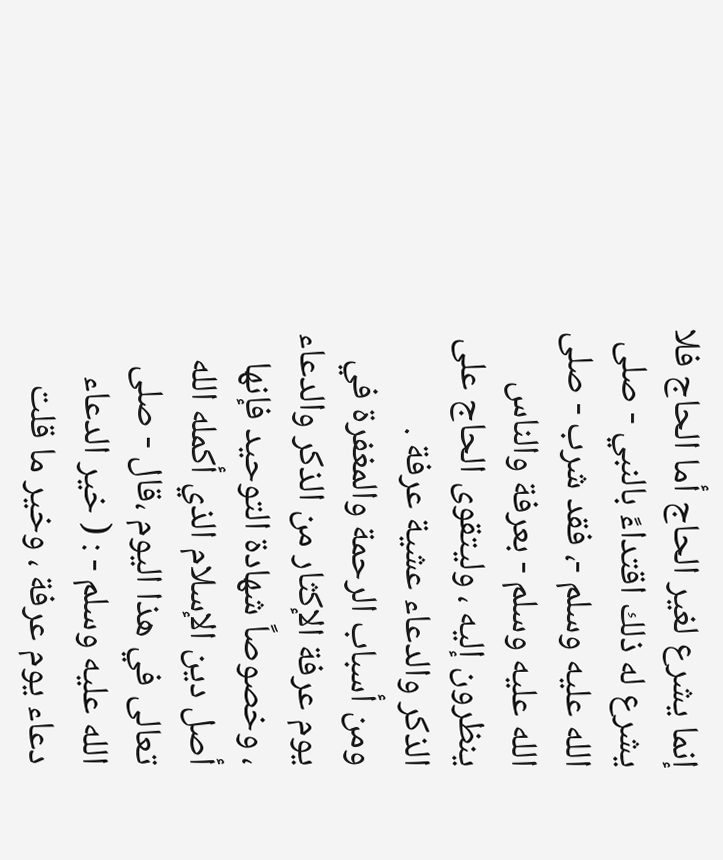إنما يشرع لغير الحاج أما الحاج فلا يشرع له ذلك اقتداءً بالنبي - صلى الله عليه وسلم -، فقد شرب - صلى الله عليه وسلم - بعرفة والناس ينظرون إليه ، وليتقوى الحاج على الذكر والدعاء عشية عرفة .
ومن أسباب الرحمة والمغفرة في يوم عرفة الإكثار من الذكر والدعاء ، وخصوصاً شهادة التوحيد فإنها أصل دين الإسلام الذي أكمله الله تعالى في هذا اليوم ،قال - صلى الله عليه وسلم - : ( خير الدعاء دعاء يوم عرفة ، وخير ما قلت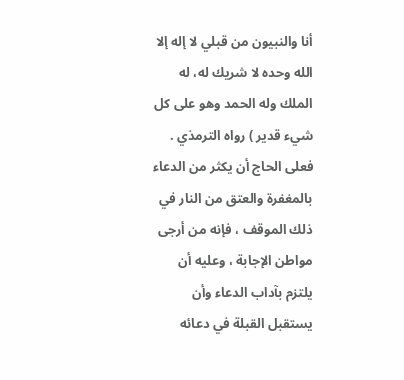أنا والنبيون من قبلي لا إله إلا الله وحده لا شريك له، له الملك وله الحمد وهو على كل شيء قدير ) رواه الترمذي .
فعلى الحاج أن يكثر من الدعاء بالمغفرة والعتق من النار في ذلك الموقف ، فإنه من أرجى مواطن الإجابة ، وعليه أن يلتزم بآداب الدعاء وأن يستقبل القبلة في دعائه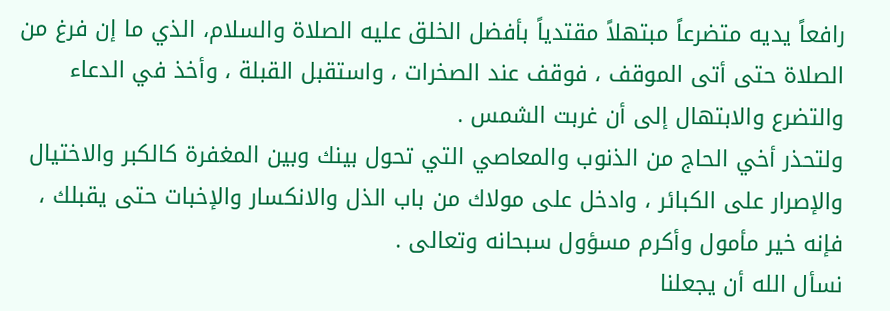رافعاً يديه متضرعاً مبتهلاً مقتدياً بأفضل الخلق عليه الصلاة والسلام، الذي ما إن فرغ من الصلاة حتى أتى الموقف ، فوقف عند الصخرات ، واستقبل القبلة ، وأخذ في الدعاء والتضرع والابتهال إلى أن غربت الشمس .
ولتحذر أخي الحاج من الذنوب والمعاصي التي تحول بينك وبين المغفرة كالكبر والاختيال والإصرار على الكبائر ، وادخل على مولاك من باب الذل والانكسار والإخبات حتى يقبلك ، فإنه خير مأمول وأكرم مسؤول سبحانه وتعالى .
نسأل الله أن يجعلنا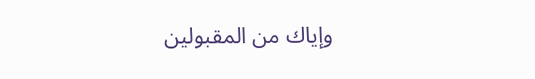وإياك من المقبولين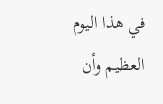في هذا اليوم العظيم وأن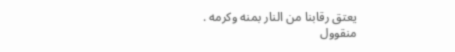يعتق رقابنا من النار بمنه وكرمه .
منقوول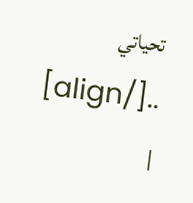تحياتي ..[/align]
|